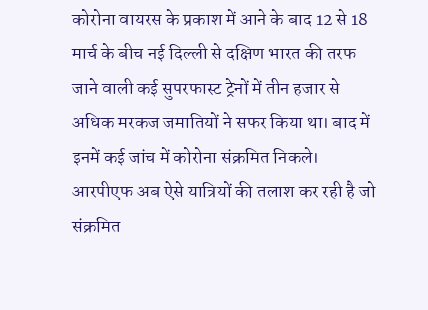कोरोना वायरस के प्रकाश में आने के बाद 12 से 18 मार्च के बीच नई दिल्ली से दक्षिण भारत की तरफ जाने वाली कई सुपरफास्ट ट्रेनों में तीन हजार से अधिक मरकज जमातियों ने सफर किया था। बाद में इनमें कई जांच में कोरोना संक्रमित निकले। आरपीएफ अब ऐसे यात्रियों की तलाश कर रही है जो संक्रमित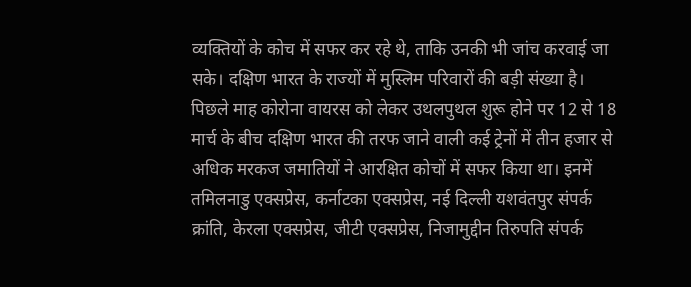व्यक्तियों के कोच में सफर कर रहे थे, ताकि उनकी भी जांच करवाई जा सके। दक्षिण भारत के राज्यों में मुस्लिम परिवारों की बड़ी संख्या है। पिछले माह कोरोना वायरस को लेकर उथलपुथल शुरू होने पर 12 से 18 मार्च के बीच दक्षिण भारत की तरफ जाने वाली कई ट्रेनों में तीन हजार से अधिक मरकज जमातियों ने आरक्षित कोचों में सफर किया था। इनमें तमिलनाडु एक्सप्रेस, कर्नाटका एक्सप्रेस, नई दिल्ली यशवंतपुर संपर्क क्रांति, केरला एक्सप्रेस, जीटी एक्सप्रेस, निजामुद्दीन तिरुपति संपर्क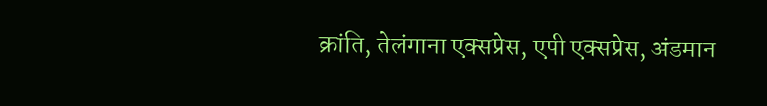क्रांति, तेलंगाना एक्सप्रेस, एपी एक्सप्रेस, अंडमान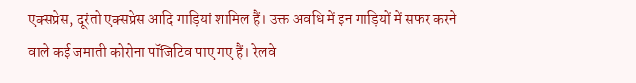एक्सप्रेस, दूरंतो एक्सप्रेस आदि गाड़ियां शामिल हैं। उक्त अवधि में इन गाड़ियों में सफर करने वाले कई जमाती कोरोना पॉजिटिव पाए गए हैं। रेलवे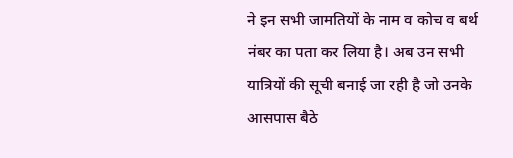ने इन सभी जामतियों के नाम व कोच व बर्थ नंबर का पता कर लिया है। अब उन सभी यात्रियों की सूची बनाई जा रही है जो उनके आसपास बैठे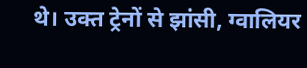थे। उक्त ट्रेनों से झांसी, ग्वालियर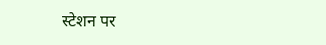स्टेशन पर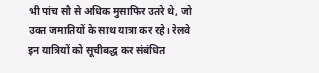भी पांच सौ से अधिक मुसाफिर उतरे थे, जो उक्त जमातियों के साथ यात्रा कर रहे। रेलवे इन यात्रियों को सूचीबद्ध कर संबंधित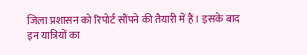जिला प्रशासन को रिपोर्ट सौंपने की तैयारी में हैं। इसके बाद इन यात्रियों का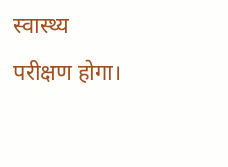स्वास्थ्य परीक्षण होगा।